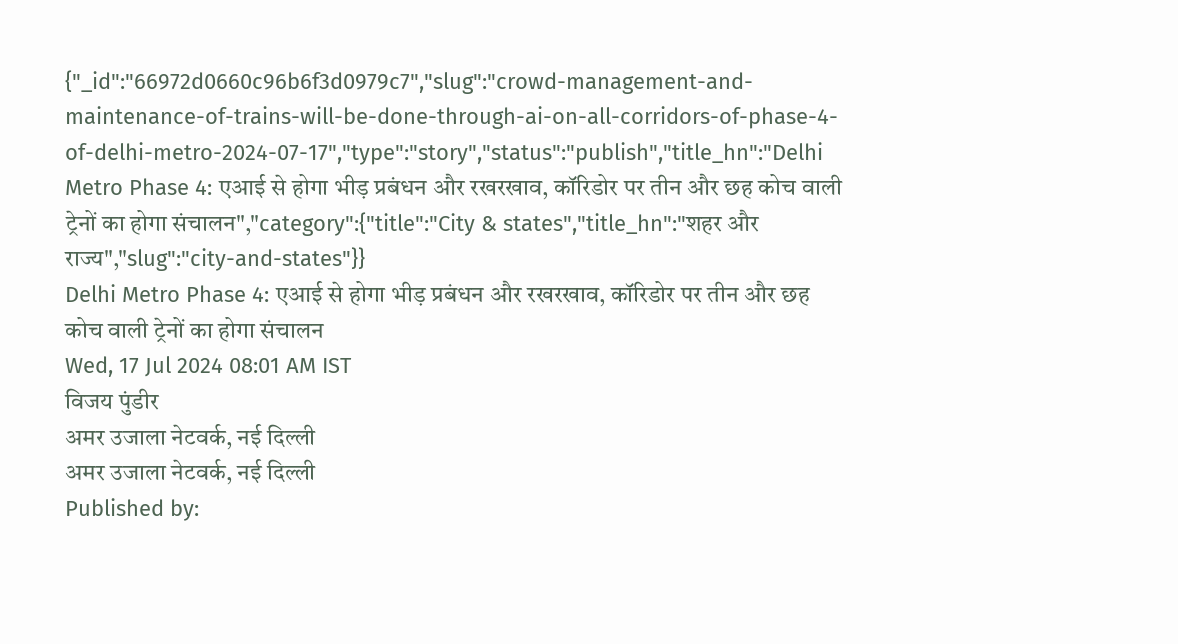{"_id":"66972d0660c96b6f3d0979c7","slug":"crowd-management-and-maintenance-of-trains-will-be-done-through-ai-on-all-corridors-of-phase-4-of-delhi-metro-2024-07-17","type":"story","status":"publish","title_hn":"Delhi Metro Phase 4: एआई से होगा भीड़ प्रबंधन और रखरखाव, कॉरिडोर पर तीन और छह कोच वाली ट्रेनों का होगा संचालन","category":{"title":"City & states","title_hn":"शहर और राज्य","slug":"city-and-states"}}
Delhi Metro Phase 4: एआई से होगा भीड़ प्रबंधन और रखरखाव, कॉरिडोर पर तीन और छह कोच वाली ट्रेनों का होगा संचालन
Wed, 17 Jul 2024 08:01 AM IST
विजय पुंडीर
अमर उजाला नेटवर्क, नई दिल्ली
अमर उजाला नेटवर्क, नई दिल्ली
Published by: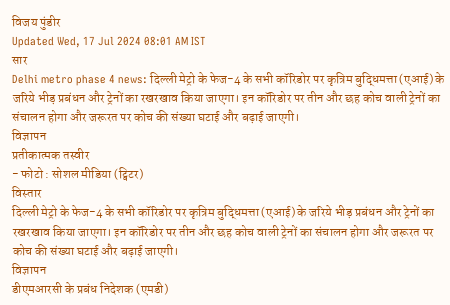विजय पुंडीर
Updated Wed, 17 Jul 2024 08:01 AM IST
सार
Delhi metro phase 4 news: दिल्ली मेट्रो के फेज-4 के सभी कॉरिडोर पर कृत्रिम बुद्धिमत्ता (एआई) के जरिये भीड़ प्रबंधन और ट्रेनों का रखरखाव किया जाएगा। इन कॉरिडोर पर तीन और छह कोच वाली ट्रेनों का संचालन होगा और जरूरत पर कोच की संख्या घटाई और बढ़ाई जाएगी।
विज्ञापन
प्रतीकात्मक तस्वीर
- फोटो : सोशल मीडिया (ट्विटर)
विस्तार
दिल्ली मेट्रो के फेज-4 के सभी कॉरिडोर पर कृत्रिम बुद्धिमत्ता (एआई) के जरिये भीड़ प्रबंधन और ट्रेनों का रखरखाव किया जाएगा। इन कॉरिडोर पर तीन और छह कोच वाली ट्रेनों का संचालन होगा और जरूरत पर कोच की संख्या घटाई और बढ़ाई जाएगी।
विज्ञापन
डीएमआरसी के प्रबंध निदेशक (एमडी)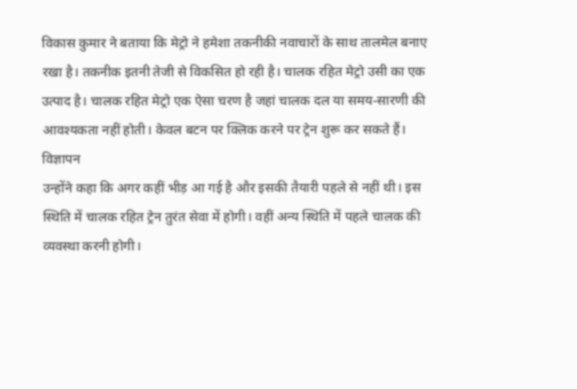विकास कुमार ने बताया कि मेट्रो ने हमेशा तकनीकी नवाचारों के साथ तालमेल बनाए रखा है। तकनीक इतनी तेजी से विकसित हो रही है। चालक रहित मेट्रो उसी का एक उत्पाद है। चालक रहित मेट्रो एक ऐसा चरण है जहां चालक दल या समय-सारणी की आवश्यकता नहीं होती। केवल बटन पर क्लिक करने पर ट्रेन शुरू कर सकते हैं।
विज्ञापन
उन्होंने कहा कि अगर कहीं भीड़ आ गई है और इसकी तैयारी पहले से नहीं थी। इस स्थिति में चालक रहित ट्रेन तुरंत सेवा में होगी। वहीं अन्य स्थिति में पहले चालक की व्यवस्था करनी होगी।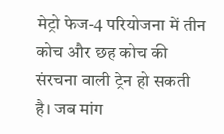मेट्रो फेज-4 परियोजना में तीन कोच और छह कोच की संरचना वाली ट्रेन हो सकती है। जब मांग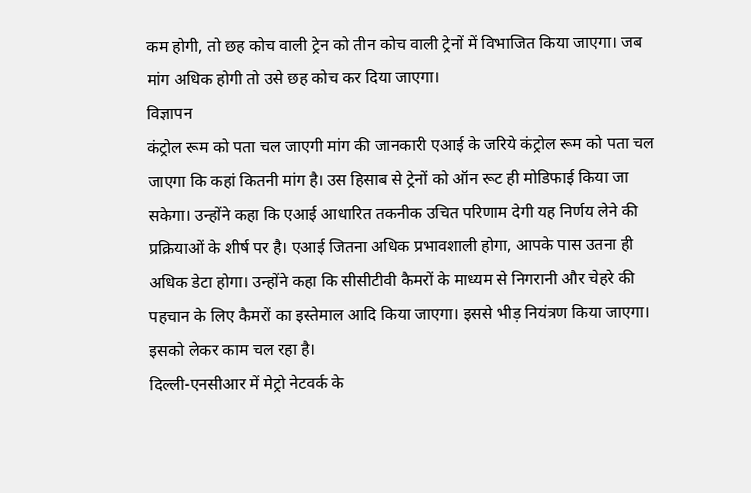कम होगी, तो छह कोच वाली ट्रेन को तीन कोच वाली ट्रेनों में विभाजित किया जाएगा। जब मांग अधिक होगी तो उसे छह कोच कर दिया जाएगा।
विज्ञापन
कंट्रोल रूम को पता चल जाएगी मांग की जानकारी एआई के जरिये कंट्रोल रूम को पता चल जाएगा कि कहां कितनी मांग है। उस हिसाब से ट्रेनों को ऑन रूट ही मोडिफाई किया जा सकेगा। उन्होंने कहा कि एआई आधारित तकनीक उचित परिणाम देगी यह निर्णय लेने की प्रक्रियाओं के शीर्ष पर है। एआई जितना अधिक प्रभावशाली होगा, आपके पास उतना ही अधिक डेटा होगा। उन्होंने कहा कि सीसीटीवी कैमरों के माध्यम से निगरानी और चेहरे की पहचान के लिए कैमरों का इस्तेमाल आदि किया जाएगा। इससे भीड़ नियंत्रण किया जाएगा। इसको लेकर काम चल रहा है।
दिल्ली-एनसीआर में मेट्रो नेटवर्क के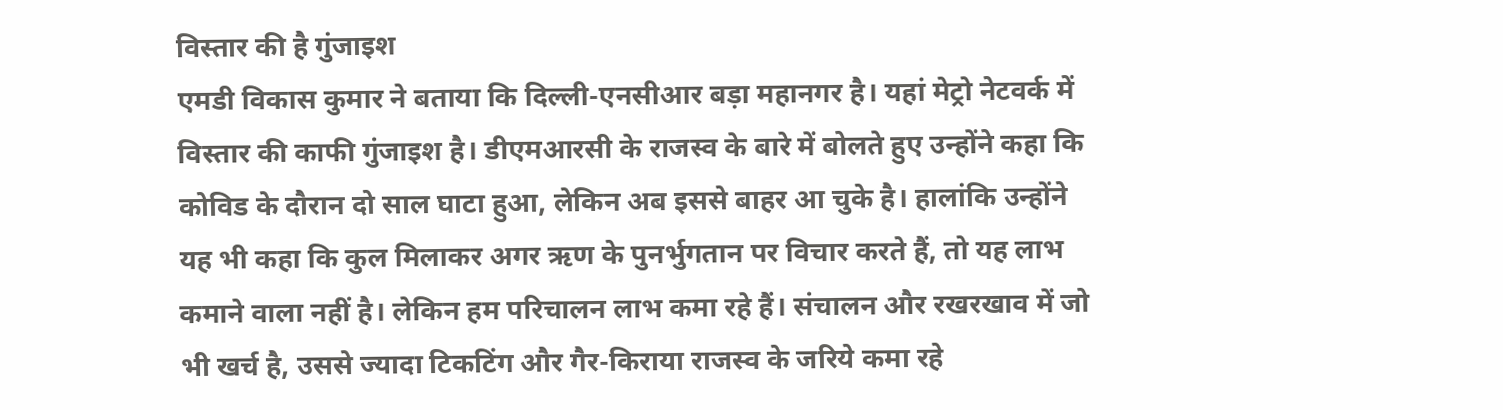विस्तार की है गुंजाइश
एमडी विकास कुमार ने बताया कि दिल्ली-एनसीआर बड़ा महानगर है। यहां मेट्रो नेटवर्क में विस्तार की काफी गुंजाइश है। डीएमआरसी के राजस्व के बारे में बोलते हुए उन्होंने कहा कि कोविड के दौरान दो साल घाटा हुआ, लेकिन अब इससे बाहर आ चुके है। हालांकि उन्होंने यह भी कहा कि कुल मिलाकर अगर ऋण के पुनर्भुगतान पर विचार करते हैं, तो यह लाभ कमाने वाला नहीं है। लेकिन हम परिचालन लाभ कमा रहे हैं। संचालन और रखरखाव में जो भी खर्च है, उससे ज्यादा टिकटिंग और गैर-किराया राजस्व के जरिये कमा रहे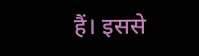हैं। इससे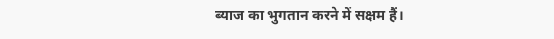ब्याज का भुगतान करने में सक्षम हैं।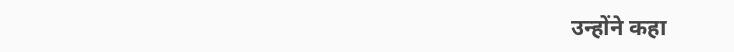उन्होंने कहा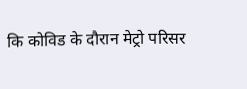कि कोविड के दौरान मेट्रो परिसर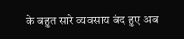के बहुत सारे व्यवसाय बंद हुए अब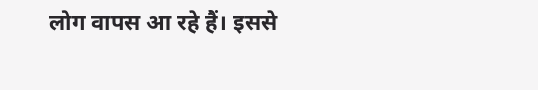लोग वापस आ रहे हैं। इससे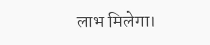लाभ मिलेगा।